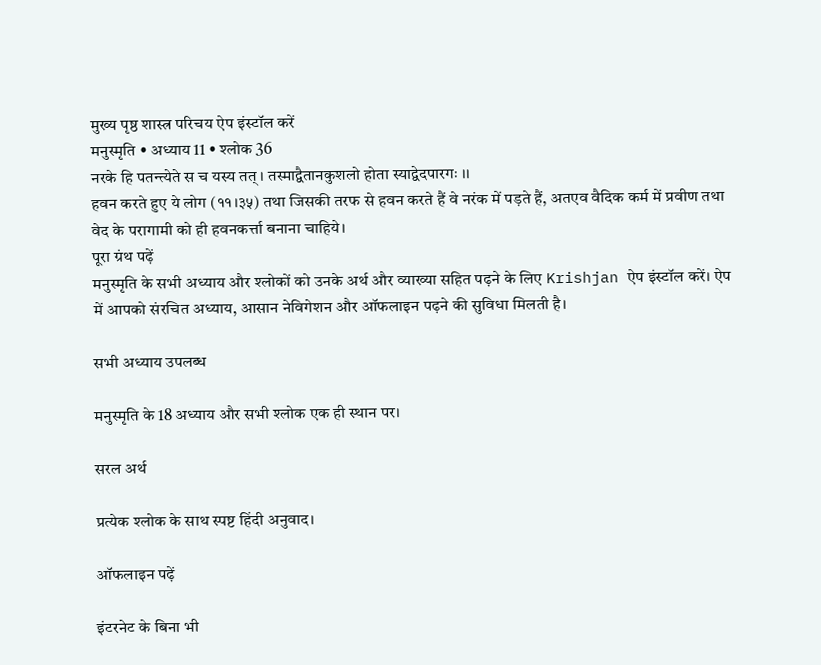मुख्य पृष्ठ शास्त्र परिचय ऐप इंस्टॉल करें
मनुस्मृति • अध्याय 11 • श्लोक 36
नरके हि पतन्त्येते स च यस्य तत्‌ । तस्माद्वैतानकुशलो होता स्याद्वेदपारगः ।।
हवन करते हुए ये लोग (११।३५) तथा जिसकी तरफ से हवन करते हैं वे नरंक में पड़ते हैं, अतएव वैदिक कर्म में प्रवीण तथा वेद के परागामी को ही हवनकर्त्ता बनाना चाहिये।
पूरा ग्रंथ पढ़ें
मनुस्मृति के सभी अध्याय और श्लोकों को उनके अर्थ और व्याख्या सहित पढ़ने के लिए Krishjan ऐप इंस्टॉल करें। ऐप में आपको संरचित अध्याय, आसान नेविगेशन और ऑफलाइन पढ़ने की सुविधा मिलती है।

सभी अध्याय उपलब्ध

मनुस्मृति के 18 अध्याय और सभी श्लोक एक ही स्थान पर।

सरल अर्थ

प्रत्येक श्लोक के साथ स्पष्ट हिंदी अनुवाद।

ऑफलाइन पढ़ें

इंटरनेट के बिना भी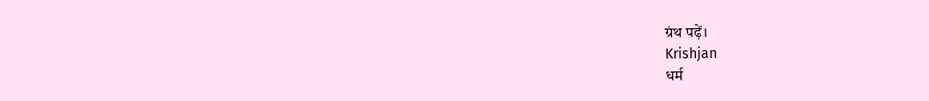ग्रंथ पढ़ें।
Krishjan
धर्म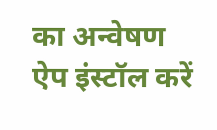का अन्वेषण
ऐप इंस्टॉल करें